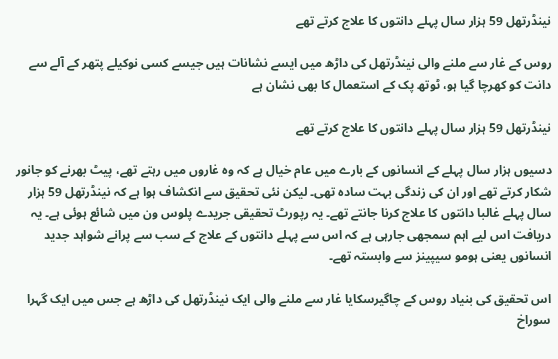نینڈرتھل 59 ہزار سال پہلے دانتوں کا علاج کرتے تھے

روس کے غار سے ملنے والی نینڈرتھل کی داڑھ میں ایسے نشانات ہیں جیسے کسی نوکیلے پتھر کے آلے سے دانت کو کھرچا گیا ہو، ٹوتھ پک کے استعمال کا بھی نشان ہے

نینڈرتھل 59 ہزار سال پہلے دانتوں کا علاج کرتے تھے

دسیوں ہزار سال پہلے کے انسانوں کے بارے میں عام خیال ہے کہ وہ غاروں میں رہتے تھے، پیٹ بھرنے کو جانور شکار کرتے تھے اور ان کی زندگی بہت سادہ تھی۔ لیکن نئی تحقیق سے انکشاف ہوا ہے کہ نینڈرتھل 59 ہزار سال پہلے غالبا دانتوں کا علاج کرنا جانتے تھے۔ یہ رپورٹ تحقیقی جریدے پلوس ون میں شائع ہوئی ہے۔ یہ دریافت اس لیے اہم سمجھی جارہی ہے کہ اس سے پہلے دانتوں کے علاج کے سب سے پرانے شواہد جدید انسانوں یعنی ہومو سیپینز سے وابستہ تھے۔

اس تحقیق کی بنیاد روس کے چاگیرسکایا غار سے ملنے والی ایک نینڈرتھل کی داڑھ ہے جس میں ایک گہرا سوراخ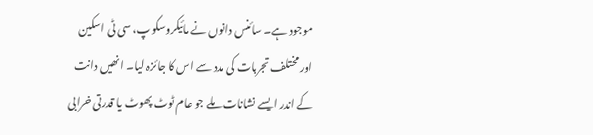موجود ہے۔ سائنس دانوں نے مائیکروسکوپ، سی ٹی اسکین اور مختلف تجربات کی مدد سے اس کا جائزہ لیا۔ انھیں دانت کے اندر ایسے نشانات ملے جو عام ٹوٹ پھوٹ یا قدرتی خرابی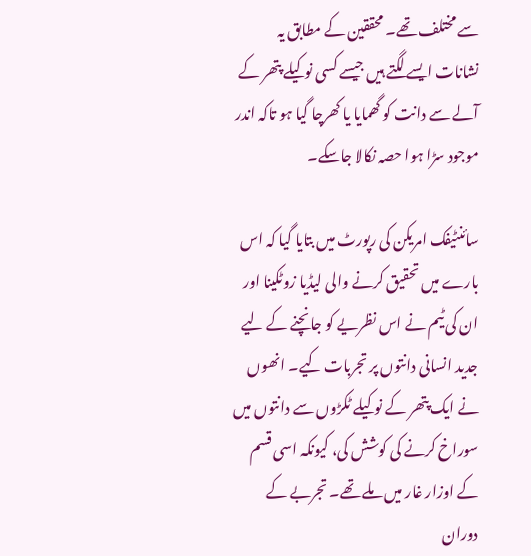سے مختلف تھے۔ محققین کے مطابق یہ نشانات ایسے لگتے ہیں جیسے کسی نوکیلے پتھر کے آلے سے دانت کو گھمایا یا کھرچا گیا ہو تاکہ اندر موجود سڑا ہوا حصہ نکالا جاسکے۔

سائنٹیفک امریکن کی رپورٹ میں بتایا گیا کہ اس بارے میں تحقیق کرنے والی لیڈیا زوٹکینا اور ان کی ٹیم نے اس نظریے کو جانچنے کے لیے جدید انسانی دانتوں پر تجربات کیے۔ انھوں نے ایک پتھر کے نوکیلے ٹکڑوں سے دانتوں میں سوراخ کرنے کی کوشش کی، کیونکہ اسی قسم کے اوزار غار میں ملے تھے۔ تجربے کے دوران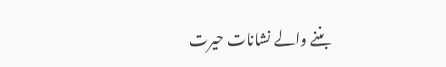بننے والے نشانات حیرت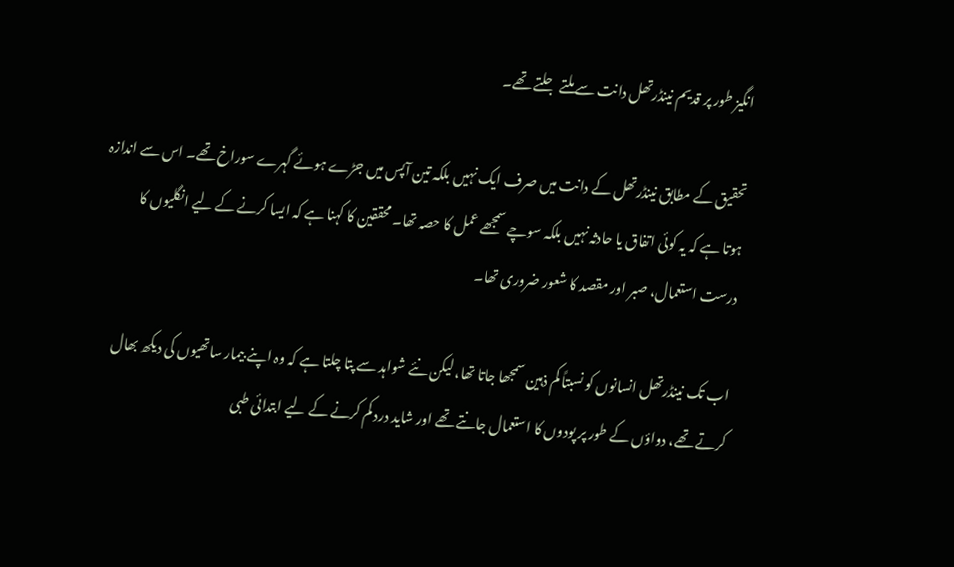انگیز طور پر قدیم نینڈرتھل دانت سے ملتے جلتے تھے۔

تحقیق کے مطابق نینڈرتھل کے دانت میں صرف ایک نہیں بلکہ تین آپس میں جڑے ہوئے گہرے سوراخ تھے۔ اس سے اندازہ ہوتا ہے کہ یہ کوئی اتفاق یا حادثہ نہیں بلکہ سوچے سمجھے عمل کا حصہ تھا۔ محققین کا کہنا ہے کہ ایسا کرنے کے لیے انگلیوں کا درست استعمال، صبر اور مقصد کا شعور ضروری تھا۔

اب تک نینڈرتھل انسانوں کو نسبتاً کم ذہین سمجھا جاتا تھا، لیکن نئے شواہد سے پتا چلتا ہے کہ وہ اپنے بیمار ساتھیوں کی دیکھ بھال کرتے تھے، دواؤں کے طور پر پودوں کا استعمال جانتے تھے اور شاید درد کم کرنے کے لیے ابتدائی طبی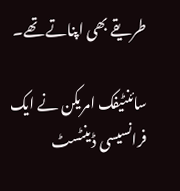طریقے بھی اپناتے تھے۔

سائنٹیفک امریکن نے ایک فرانسیسی ڈینٹسٹ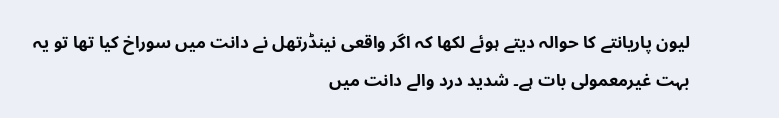لیون پاریانتے کا حوالہ دیتے ہوئے لکھا کہ اگر واقعی نینڈرتھل نے دانت میں سوراخ کیا تھا تو یہ بہت غیرمعمولی بات ہے۔ شدید درد والے دانت میں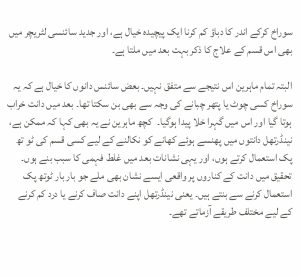سوراخ کرکے اندر کا دباؤ کم کرنا ایک پیچیدہ خیال ہے، اور جدید سائنسی لٹریچر میں بھی اس قسم کے علاج کا ذکر بہت بعد میں ملتا ہے۔

البتہ تمام ماہرین اس نتیجے سے متفق نہیں۔ بعض سائنس دانوں کا خیال ہے کہ یہ سوراخ کسی چوٹ یا پتھر چبانے کی وجہ سے بھی بن سکتا تھا۔ بعد میں دانت خراب ہوتا گیا اور اس میں گہرا خلا پیدا ہوگیا۔  کچھ ماہرین نے یہ بھی کہا کہ ممکن ہے، نینڈرتھل دانتوں میں پھنسے ہوئے کھانے کو نکالنے کے لیے کسی قسم کی ٹو تھ پک استعمال کرتے ہوں، اور یہی نشانات بعد میں غلط فہمی کا سبب بنے ہوں۔ تحقیق میں دانت کے کناروں پر واقعی ایسے نشان بھی ملے جو بار بار ٹوتھ پک استعمال کرنے سے بنتے ہیں۔ یعنی نینڈرتھل اپنے دانت صاف کرنے یا درد کم کرنے کے لیے مختلف طریقے آزماتے تھے۔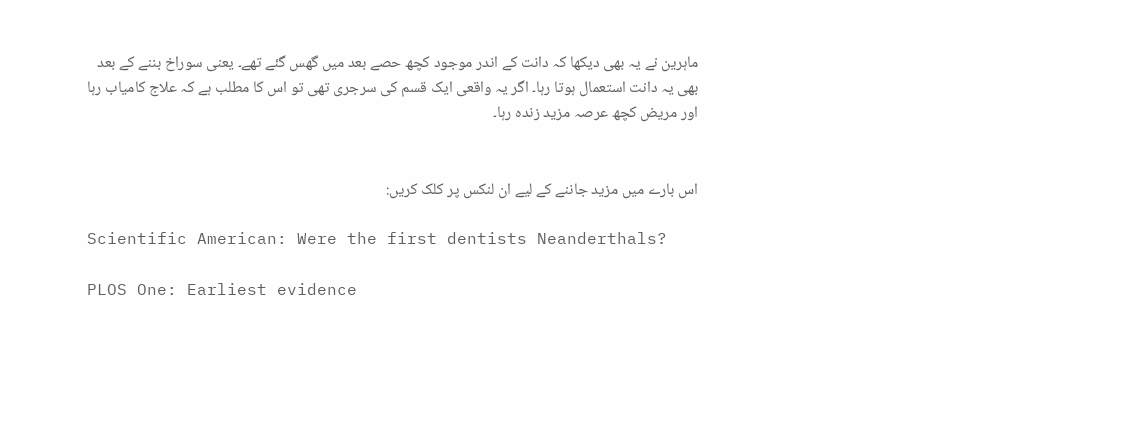ماہرین نے یہ بھی دیکھا کہ دانت کے اندر موجود کچھ حصے بعد میں گھس گئے تھے۔ یعنی سوراخ بننے کے بعد بھی یہ دانت استعمال ہوتا رہا۔ اگر یہ واقعی ایک قسم کی سرجری تھی تو اس کا مطلب ہے کہ علاج کامیاب رہا اور مریض کچھ عرصہ مزید زندہ رہا۔


اس بارے میں مزید جاننے کے لیے ان لنکس پر کلک کریں:

Scientific American: Were the first dentists Neanderthals?

PLOS One: Earliest evidence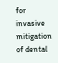for invasive mitigation of dental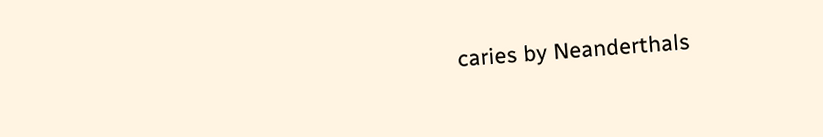caries by Neanderthals